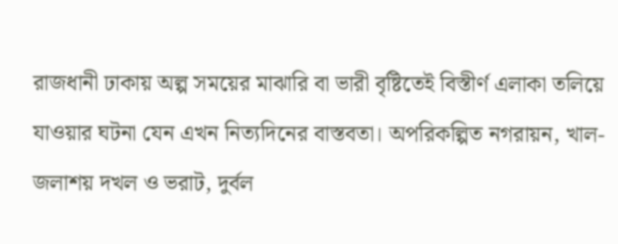রাজধানী ঢাকায় অল্প সময়ের মাঝারি বা ভারী বৃষ্টিতেই বিস্তীর্ণ এলাকা তলিয়ে যাওয়ার ঘটনা যেন এখন নিত্যদিনের বাস্তবতা। অপরিকল্পিত নগরায়ন, খাল-জলাশয় দখল ও ভরাট, দুর্বল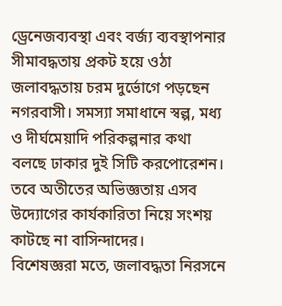ড্রেনেজব্যবস্থা এবং বর্জ্য ব্যবস্থাপনার সীমাবদ্ধতায় প্রকট হয়ে ওঠা জলাবদ্ধতায় চরম দুর্ভোগে পড়ছেন নগরবাসী। সমস্যা সমাধানে স্বল্প, মধ্য ও দীর্ঘমেয়াদি পরিকল্পনার কথা বলছে ঢাকার দুই সিটি করপোরেশন। তবে অতীতের অভিজ্ঞতায় এসব উদ্যোগের কার্যকারিতা নিয়ে সংশয় কাটছে না বাসিন্দাদের।
বিশেষজ্ঞরা মতে, জলাবদ্ধতা নিরসনে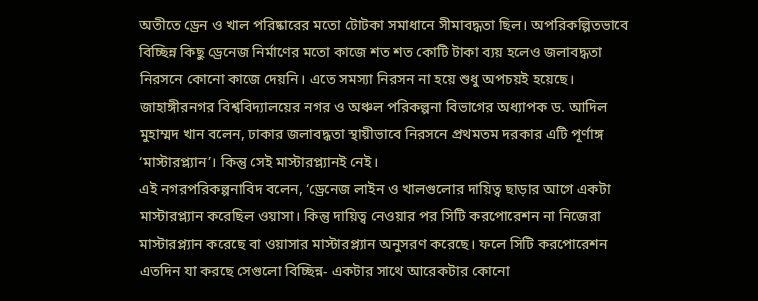অতীতে ড্রেন ও খাল পরিষ্কারের মতো টোটকা সমাধানে সীমাবদ্ধতা ছিল। অপরিকল্পিতভাবে বিচ্ছিন্ন কিছু ড্রেনেজ নির্মাণের মতো কাজে শত শত কোটি টাকা ব্যয় হলেও জলাবদ্ধতা নিরসনে কোনো কাজে দেয়নি। এতে সমস্যা নিরসন না হয়ে শুধু অপচয়ই হয়েছে।
জাহাঙ্গীরনগর বিশ্ববিদ্যালয়ের নগর ও অঞ্চল পরিকল্পনা বিভাগের অধ্যাপক ড. আদিল মুহাম্মদ খান বলেন, ঢাকার জলাবদ্ধতা স্থায়ীভাবে নিরসনে প্রথমতম দরকার এটি পূর্ণাঙ্গ ‘মাস্টারপ্ল্যান’। কিন্তু সেই মাস্টারপ্ল্যানই নেই।
এই নগরপরিকল্পনাবিদ বলেন, ‘ড্রেনেজ লাইন ও খালগুলোর দায়িত্ব ছাড়ার আগে একটা মাস্টারপ্ল্যান করেছিল ওয়াসা। কিন্তু দায়িত্ব নেওয়ার পর সিটি করপোরেশন না নিজেরা মাস্টারপ্ল্যান করেছে বা ওয়াসার মাস্টারপ্ল্যান অনুসরণ করেছে। ফলে সিটি করপোরেশন এতদিন যা করছে সেগুলো বিচ্ছিন্ন- একটার সাথে আরেকটার কোনো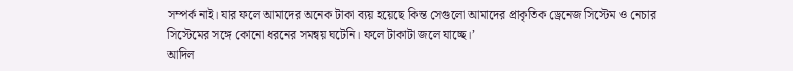সম্পর্ক নাই। যার ফলে আমাদের অনেক টাকা ব্যয় হয়েছে কিন্ত সেগুলো আমাদের প্রাকৃতিক ড্রেনেজ সিস্টেম ও নেচার সিস্টেমের সঙ্গে কোনো ধরনের সমন্বয় ঘটেনি। ফলে টাকাটা জলে যাচ্ছে।’
আদিল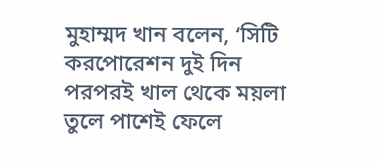মুহাম্মদ খান বলেন, ‘সিটি করপোরেশন দুই দিন পরপরই খাল থেকে ময়লা তুলে পাশেই ফেলে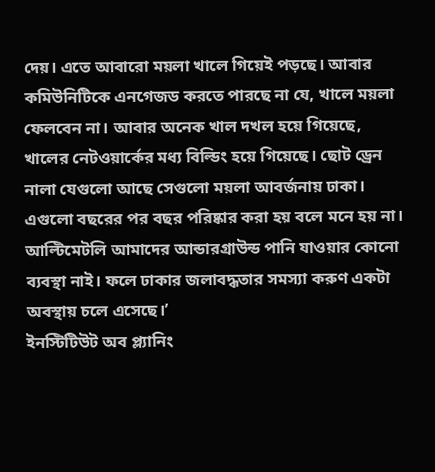দেয়। এতে আবারো ময়লা খালে গিয়েই পড়ছে। আবার কমিউনিটিকে এনগেজড করতে পারছে না যে, খালে ময়লা ফেলবেন না। আবার অনেক খাল দখল হয়ে গিয়েছে, খালের নেটওয়ার্কের মধ্য বিল্ডিং হয়ে গিয়েছে। ছোট ড্রেন নালা যেগুলো আছে সেগুলো ময়লা আবর্জনায় ঢাকা। এগুলো বছরের পর বছর পরিষ্কার করা হয় বলে মনে হয় না। আল্টিমেটলি আমাদের আন্ডারগ্রাউন্ড পানি যাওয়ার কোনো ব্যবস্থা নাই। ফলে ঢাকার জলাবদ্ধতার সমস্যা করুণ একটা অবস্থায় চলে এসেছে।’
ইনস্টিটিউট অব প্ল্যানিং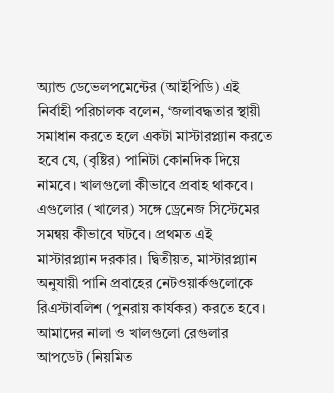অ্যান্ড ডেভেলপমেন্টের (আইপিডি) এই নির্বাহী পরিচালক বলেন, ‘জলাবদ্ধতার স্থায়ী সমাধান করতে হলে একটা মাস্টারপ্ল্যান করতে হবে যে, (বৃষ্টির) পানিটা কোনদিক দিয়ে নামবে। খালগুলো কীভাবে প্রবাহ থাকবে। এগুলোর (খালের) সঙ্গে ড্রেনেজ সিস্টেমের সমন্বয় কীভাবে ঘটবে। প্রথমত এই মাস্টারপ্ল্যান দরকার। দ্বিতীয়ত, মাস্টারপ্ল্যান অনুযায়ী পানি প্রবাহের নেটওয়ার্কগুলোকে রিএস্টাবলিশ (পুনরায় কার্যকর) করতে হবে। আমাদের নালা ও খালগুলো রেগুলার আপডেট (নিয়মিত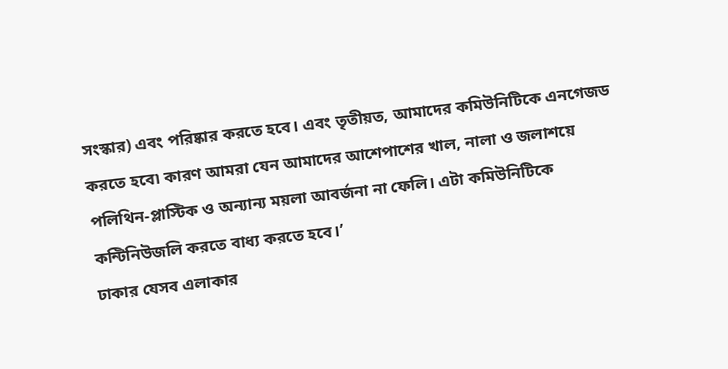সংস্কার) এবং পরিষ্কার করতে হবে। এবং তৃতীয়ত, আমাদের কমিউনিটিকে এনগেজড করতে হবে৷ কারণ আমরা যেন আমাদের আশেপাশের খাল, নালা ও জলাশয়ে পলিথিন-প্লাস্টিক ও অন্যান্য ময়লা আবর্জনা না ফেলি। এটা কমিউনিটিকে কন্টিনিউজলি করতে বাধ্য করতে হবে।’
ঢাকার যেসব এলাকার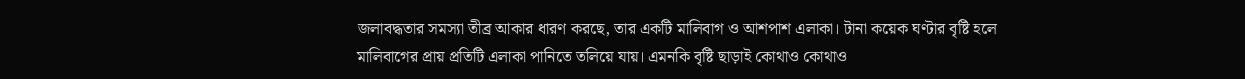জলাবদ্ধতার সমস্যা তীব্র আকার ধারণ করছে, তার একটি মালিবাগ ও আশপাশ এলাকা। টানা কয়েক ঘণ্টার বৃষ্টি হলে মালিবাগের প্রায় প্রতিটি এলাকা পানিতে তলিয়ে যায়। এমনকি বৃষ্টি ছাড়াই কোথাও কোথাও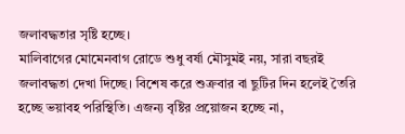জলাবদ্ধতার সৃষ্টি হচ্ছে।
মালিবাগের মোমেনবাগ রোডে শুধু বর্ষা মৌসুমই নয়, সারা বছরই জলাবদ্ধতা দেখা দিচ্ছে। বিশেষ করে শুক্রবার বা ছুটির দিন হলেই তৈরি হচ্ছে ভয়াবহ পরিস্থিতি। এজন্য বৃষ্টির প্রয়োজন হচ্ছে না,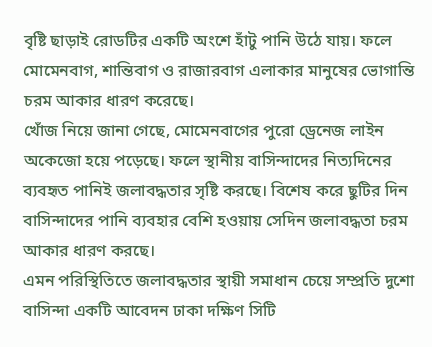বৃষ্টি ছাড়াই রোডটির একটি অংশে হাঁটু পানি উঠে যায়। ফলে মোমেনবাগ, শান্তিবাগ ও রাজারবাগ এলাকার মানুষের ভোগান্তি চরম আকার ধারণ করেছে।
খোঁজ নিয়ে জানা গেছে, মোমেনবাগের পুরো ড্রেনেজ লাইন অকেজো হয়ে পড়েছে। ফলে স্থানীয় বাসিন্দাদের নিত্যদিনের ব্যবহৃত পানিই জলাবদ্ধতার সৃষ্টি করছে। বিশেষ করে ছুটির দিন বাসিন্দাদের পানি ব্যবহার বেশি হওয়ায় সেদিন জলাবদ্ধতা চরম আকার ধারণ করছে।
এমন পরিস্থিতিতে জলাবদ্ধতার স্থায়ী সমাধান চেয়ে সম্প্রতি দুশো বাসিন্দা একটি আবেদন ঢাকা দক্ষিণ সিটি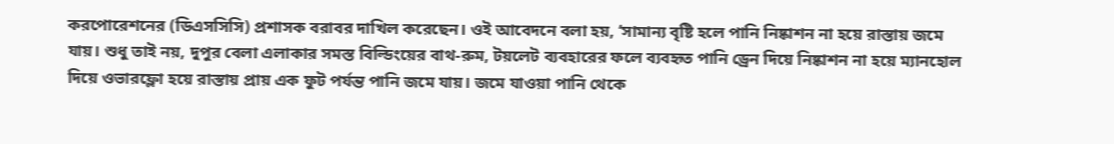করপোরেশনের (ডিএসসিসি) প্রশাসক বরাবর দাখিল করেছেন। ওই আবেদনে বলা হয়, ‘সামান্য বৃষ্টি হলে পানি নিষ্কাশন না হয়ে রাস্তায় জমে যায়। শুধু তাই নয়, দুপুর বেলা এলাকার সমস্ত বিল্ডিংয়ের বাথ-রুম, টয়লেট ব্যবহারের ফলে ব্যবহৃত পানি ড্রেন দিয়ে নিষ্কাশন না হয়ে ম্যানহোল দিয়ে ওভারফ্লো হয়ে রাস্তায় প্রায় এক ফুট পর্যন্ত পানি জমে যায়। জমে যাওয়া পানি থেকে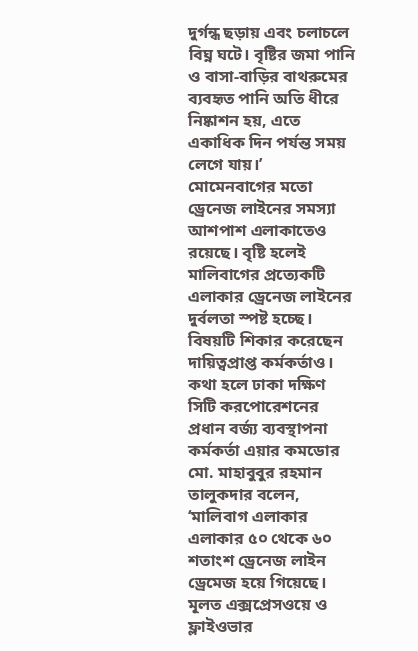দুর্গন্ধ ছড়ায় এবং চলাচলে বিঘ্ন ঘটে। বৃষ্টির জমা পানি ও বাসা-বাড়ির বাথরুমের ব্যবহৃত পানি অতি ধীরে নিষ্কাশন হয়, এতে একাধিক দিন পর্যন্ত সময় লেগে যায়।’
মোমেনবাগের মতো ড্রেনেজ লাইনের সমস্যা আশপাশ এলাকাতেও রয়েছে। বৃষ্টি হলেই মালিবাগের প্রত্যেকটি এলাকার ড্রেনেজ লাইনের দুর্বলতা স্পষ্ট হচ্ছে। বিষয়টি শিকার করেছেন দায়িত্বপ্রাপ্ত কর্মকর্তাও।
কথা হলে ঢাকা দক্ষিণ সিটি করপোরেশনের প্রধান বর্জ্য ব্যবস্থাপনা কর্মকর্তা এয়ার কমডোর মো. মাহাবুবুর রহমান তালুকদার বলেন, ‘মালিবাগ এলাকার এলাকার ৫০ থেকে ৬০ শতাংশ ড্রেনেজ লাইন ড্রেমেজ হয়ে গিয়েছে। মূলত এক্সপ্রেসওয়ে ও ফ্লাইওভার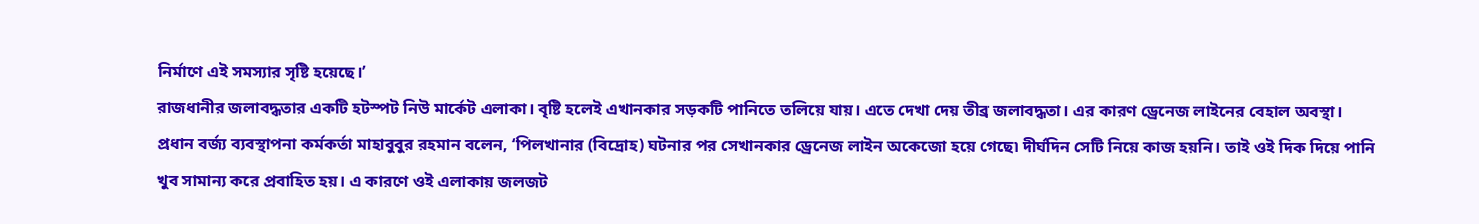নির্মাণে এই সমস্যার সৃষ্টি হয়েছে।’
রাজধানীর জলাবদ্ধতার একটি হটস্পট নিউ মার্কেট এলাকা। বৃষ্টি হলেই এখানকার সড়কটি পানিতে তলিয়ে যায়। এতে দেখা দেয় তীব্র জলাবদ্ধতা। এর কারণ ড্রেনেজ লাইনের বেহাল অবস্থা।
প্রধান বর্জ্য ব্যবস্থাপনা কর্মকর্তা মাহাবুবুর রহমান বলেন, ‘পিলখানার (বিদ্রোহ) ঘটনার পর সেখানকার ড্রেনেজ লাইন অকেজো হয়ে গেছে৷ দীর্ঘদিন সেটি নিয়ে কাজ হয়নি। তাই ওই দিক দিয়ে পানি খুব সামান্য করে প্রবাহিত হয়। এ কারণে ওই এলাকায় জলজট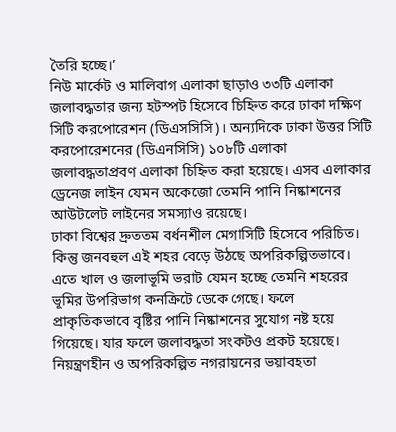তৈরি হচ্ছে।’
নিউ মার্কেট ও মালিবাগ এলাকা ছাড়াও ৩৩টি এলাকা জলাবদ্ধতার জন্য হটস্পট হিসেবে চিহ্নিত করে ঢাকা দক্ষিণ সিটি করপোরেশন (ডিএসসিসি)। অন্যদিকে ঢাকা উত্তর সিটি করপোরেশনের (ডিএনসিসি) ১০৮টি এলাকা জলাবদ্ধতাপ্রবণ এলাকা চিহ্নিত করা হয়েছে। এসব এলাকার ড্রেনেজ লাইন যেমন অকেজো তেমনি পানি নিষ্কাশনের আউটলেট লাইনের সমস্যাও রয়েছে।
ঢাকা বিশ্বের দ্রুততম বর্ধনশীল মেগাসিটি হিসেবে পরিচিত। কিন্তু জনবহুল এই শহর বেড়ে উঠছে অপরিকল্পিতভাবে। এতে খাল ও জলাভূমি ভরাট যেমন হচ্ছে তেমনি শহরের ভূমির উপরিভাগ কনক্রিটে ডেকে গেছে। ফলে প্রাকৃতিকভাবে বৃষ্টির পানি নিষ্কাশনের সুযোগ নষ্ট হয়ে গিয়েছে। যার ফলে জলাবদ্ধতা সংকটও প্রকট হয়েছে।
নিয়ন্ত্রণহীন ও অপরিকল্পিত নগরায়নের ভয়াবহতা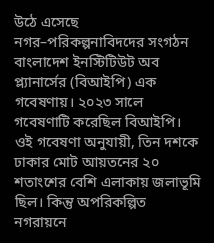উঠে এসেছে নগর–পরিকল্পনাবিদদের সংগঠন বাংলাদেশ ইনস্টিটিউট অব প্ল্যানার্সের (বিআইপি) এক গবেষণায়। ২০২৩ সালে গবেষণাটি করেছিল বিআইপি। ওই গবেষণা অনুযায়ী, তিন দশকে ঢাকার মোট আয়তনের ২০ শতাংশের বেশি এলাকায় জলাভূমি ছিল। কিন্তু অপরিকল্পিত নগরায়নে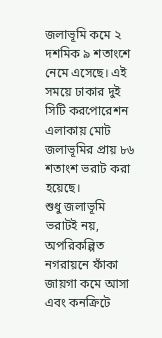জলাভূমি কমে ২ দশমিক ৯ শতাংশে নেমে এসেছে। এই সময়ে ঢাকার দুই সিটি করপোরেশন এলাকায় মোট জলাভূমির প্রায় ৮৬ শতাংশ ভরাট করা হয়েছে।
শুধু জলাভূমি ভরাটই নয়, অপরিকল্পিত নগরায়নে ফাঁকা জায়গা কমে আসা এবং কনক্রিটে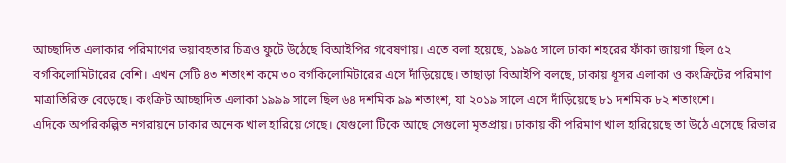আচ্ছাদিত এলাকার পরিমাণের ভয়াবহতার চিত্রও ফুটে উঠেছে বিআইপির গবেষণায়। এতে বলা হয়েছে, ১৯৯৫ সালে ঢাকা শহরের ফাঁকা জায়গা ছিল ৫২ বর্গকিলোমিটারের বেশি। এখন সেটি ৪৩ শতাংশ কমে ৩০ বর্গকিলোমিটারের এসে দাঁড়িয়েছে। তাছাড়া বিআইপি বলছে, ঢাকায় ধূসর এলাকা ও কংক্রিটের পরিমাণ মাত্রাতিরিক্ত বেড়েছে। কংক্রিট আচ্ছাদিত এলাকা ১৯৯৯ সালে ছিল ৬৪ দশমিক ৯৯ শতাংশ, যা ২০১৯ সালে এসে দাঁড়িয়েছে ৮১ দশমিক ৮২ শতাংশে।
এদিকে অপরিকল্পিত নগরায়নে ঢাকার অনেক খাল হারিয়ে গেছে। যেগুলো টিকে আছে সেগুলো মৃতপ্রায়। ঢাকায় কী পরিমাণ খাল হারিয়েছে তা উঠে এসেছে রিভার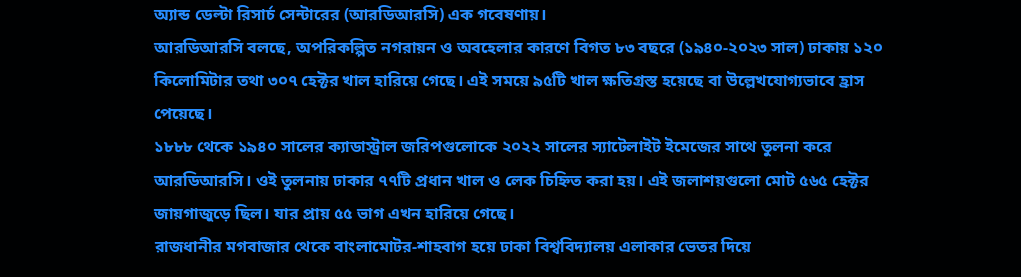অ্যান্ড ডেল্টা রিসার্চ সেন্টারের (আরডিআরসি) এক গবেষণায়।
আরডিআরসি বলছে, অপরিকল্পিত নগরায়ন ও অবহেলার কারণে বিগত ৮৩ বছরে (১৯৪০-২০২৩ সাল) ঢাকায় ১২০ কিলোমিটার তথা ৩০৭ হেক্টর খাল হারিয়ে গেছে। এই সময়ে ৯৫টি খাল ক্ষতিগ্রস্ত হয়েছে বা উল্লেখযোগ্যভাবে হ্রাস পেয়েছে।
১৮৮৮ থেকে ১৯৪০ সালের ক্যাডাস্ট্রাল জরিপগুলোকে ২০২২ সালের স্যাটেলাইট ইমেজের সাথে তুলনা করে আরডিআরসি। ওই তুলনায় ঢাকার ৭৭টি প্রধান খাল ও লেক চিহ্নিত করা হয়। এই জলাশয়গুলো মোট ৫৬৫ হেক্টর জায়গাজুড়ে ছিল। যার প্রায় ৫৫ ভাগ এখন হারিয়ে গেছে।
রাজধানীর মগবাজার থেকে বাংলামোটর-শাহবাগ হয়ে ঢাকা বিশ্ববিদ্যালয় এলাকার ভেতর দিয়ে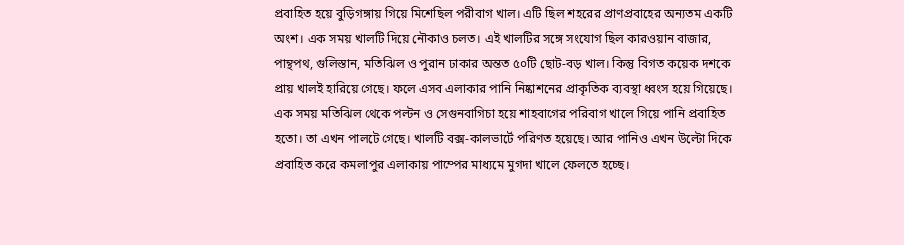প্রবাহিত হয়ে বুড়িগঙ্গায় গিয়ে মিশেছিল পরীবাগ খাল। এটি ছিল শহরের প্রাণপ্রবাহের অন্যতম একটি অংশ। এক সময় খালটি দিয়ে নৌকাও চলত। এই খালটির সঙ্গে সংযোগ ছিল কারওয়ান বাজার, পান্থপথ, গুলিস্তান, মতিঝিল ও পুরান ঢাকার অন্তত ৫০টি ছোট-বড় খাল। কিন্তু বিগত কয়েক দশকে প্রায় খালই হারিয়ে গেছে। ফলে এসব এলাকার পানি নিষ্কাশনের প্রাকৃতিক ব্যবস্থা ধ্বংস হয়ে গিয়েছে।
এক সময় মতিঝিল থেকে পল্টন ও সেগুনবাগিচা হয়ে শাহবাগের পরিবাগ খালে গিয়ে পানি প্রবাহিত হতো। তা এখন পালটে গেছে। খালটি বক্স-কালভার্টে পরিণত হয়েছে। আর পানিও এখন উল্টো দিকে প্রবাহিত করে কমলাপুর এলাকায় পাম্পের মাধ্যমে মুগদা খালে ফেলতে হচ্ছে।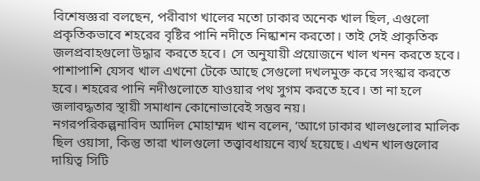বিশেষজ্ঞরা বলছেন, পরীবাগ খালের মতো ঢাকার অনেক খাল ছিল, এগুলো প্রকৃতিকভাবে শহরের বৃষ্টির পানি নদীতে নিষ্কাশন করতো। তাই সেই প্রাকৃতিক জলপ্রবাহগুলো উদ্ধার করতে হবে। সে অনুযায়ী প্রয়োজনে খাল খনন করতে হবে। পাশাপাশি যেসব খাল এখনো টেকে আছে সেগুলো দখলমুক্ত করে সংস্কার করতে হবে। শহরের পানি নদীগুলোতে যাওয়ার পথ সুগম করতে হবে। তা না হলে জলাবদ্ধতার স্থায়ী সমাধান কোনোভাবেই সম্ভব নয়।
নগরপরিকল্পনাবিদ আদিল মোহাম্মদ খান বলেন, ‘আগে ঢাকার খালগুলোর মালিক ছিল ওয়াসা, কিন্তু তারা খালগুলো তত্ত্বাবধায়নে ব্যর্থ হয়েছে। এখন খালগুলোর দায়িত্ব সিটি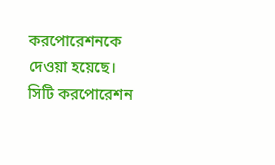করপোরেশনকে দেওয়া হয়েছে। সিটি করপোরেশন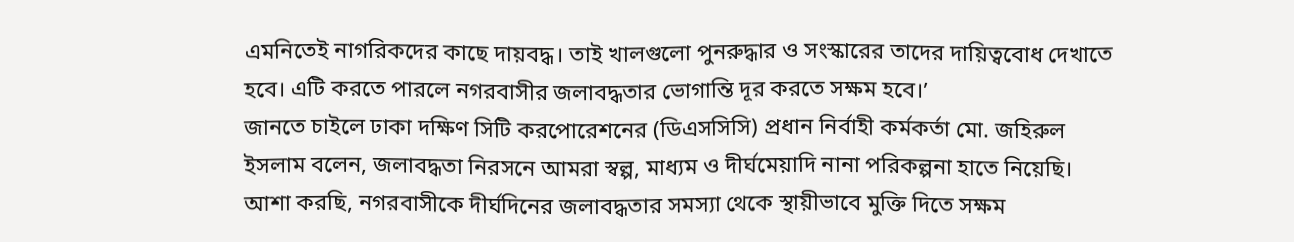এমনিতেই নাগরিকদের কাছে দায়বদ্ধ। তাই খালগুলো পুনরুদ্ধার ও সংস্কারের তাদের দায়িত্ববোধ দেখাতে হবে। এটি করতে পারলে নগরবাসীর জলাবদ্ধতার ভোগান্তি দূর করতে সক্ষম হবে।’
জানতে চাইলে ঢাকা দক্ষিণ সিটি করপোরেশনের (ডিএসসিসি) প্রধান নির্বাহী কর্মকর্তা মো. জহিরুল ইসলাম বলেন, জলাবদ্ধতা নিরসনে আমরা স্বল্প, মাধ্যম ও দীর্ঘমেয়াদি নানা পরিকল্পনা হাতে নিয়েছি। আশা করছি, নগরবাসীকে দীর্ঘদিনের জলাবদ্ধতার সমস্যা থেকে স্থায়ীভাবে মুক্তি দিতে সক্ষম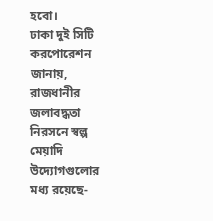হবো।
ঢাকা দুই সিটি করপোরেশন জানায়, রাজধানীর জলাবদ্ধতা নিরসনে স্বল্প মেয়াদি উদ্যোগগুলোর মধ্য রয়েছে-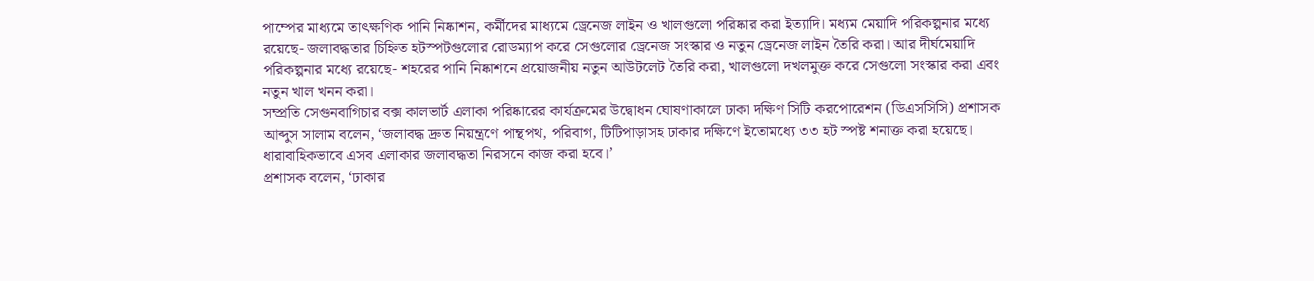পাম্পের মাধ্যমে তাৎক্ষণিক পানি নিষ্কাশন, কর্মীদের মাধ্যমে ড্রেনেজ লাইন ও খালগুলো পরিষ্কার করা ইত্যাদি। মধ্যম মেয়াদি পরিকল্পনার মধ্যে রয়েছে- জলাবদ্ধতার চিহ্নিত হটস্পটগুলোর রোডম্যাপ করে সেগুলোর ড্রেনেজ সংস্কার ও নতুন ড্রেনেজ লাইন তৈরি করা। আর দীর্ঘমেয়াদি পরিকল্পনার মধ্যে রয়েছে- শহরের পানি নিষ্কাশনে প্রয়োজনীয় নতুন আউটলেট তৈরি করা, খালগুলো দখলমুক্ত করে সেগুলো সংস্কার করা এবং নতুন খাল খনন করা।
সম্প্রতি সেগুনবাগিচার বক্স কালভার্ট এলাকা পরিষ্কারের কার্যক্রমের উদ্বোধন ঘোষণাকালে ঢাকা দক্ষিণ সিটি করপোরেশন (ডিএসসিসি) প্রশাসক আব্দুস সালাম বলেন, ‘জলাবদ্ধ দ্রুত নিয়ন্ত্রণে পান্থপথ, পরিবাগ, টিটিপাড়াসহ ঢাকার দক্ষিণে ইতোমধ্যে ৩৩ হট স্পষ্ট শনাক্ত করা হয়েছে। ধারাবাহিকভাবে এসব এলাকার জলাবদ্ধতা নিরসনে কাজ করা হবে।’
প্রশাসক বলেন, ‘ঢাকার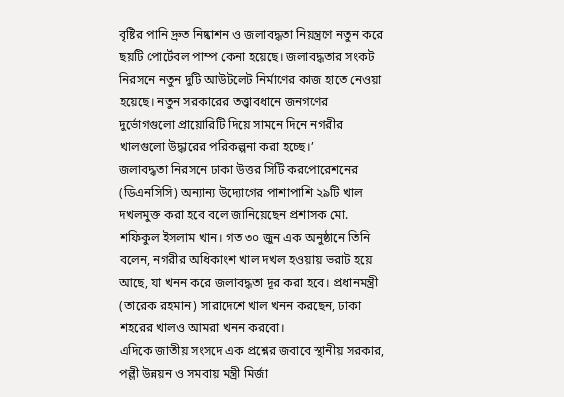বৃষ্টির পানি দ্রুত নিষ্কাশন ও জলাবদ্ধতা নিয়ন্ত্রণে নতুন করে ছয়টি পোর্টেবল পাম্প কেনা হয়েছে। জলাবদ্ধতার সংকট নিরসনে নতুন দুটি আউটলেট নির্মাণের কাজ হাতে নেওয়া হয়েছে। নতুন সরকারের তত্ত্বাবধানে জনগণের দুর্ভোগগুলো প্রায়োরিটি দিয়ে সামনে দিনে নগরীর খালগুলো উদ্ধারের পরিকল্পনা করা হচ্ছে।’
জলাবদ্ধতা নিরসনে ঢাকা উত্তর সিটি করপোরেশনের (ডিএনসিসি) অন্যান্য উদ্যোগের পাশাপাশি ২৯টি খাল দখলমুক্ত করা হবে বলে জানিয়েছেন প্রশাসক মো. শফিকুল ইসলাম খান। গত ৩০ জুন এক অনুষ্ঠানে তিনি বলেন, নগরীর অধিকাংশ খাল দখল হওয়ায় ভরাট হয়ে আছে, যা খনন করে জলাবদ্ধতা দূর করা হবে। প্রধানমন্ত্রী (তারেক রহমান) সারাদেশে খাল খনন করছেন, ঢাকা শহরের খালও আমরা খনন করবো।
এদিকে জাতীয় সংসদে এক প্রশ্নের জবাবে স্থানীয় সরকার, পল্লী উন্নয়ন ও সমবায় মন্ত্রী মির্জা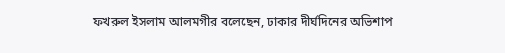ফখরুল ইসলাম আলমগীর বলেছেন, ঢাকার দীর্ঘদিনের অভিশাপ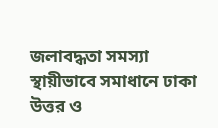জলাবদ্ধতা সমস্যা স্থায়ীভাবে সমাধানে ঢাকা উত্তর ও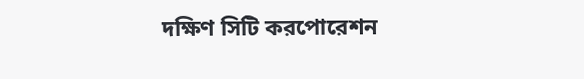দক্ষিণ সিটি করপোরেশন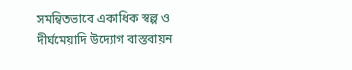সমন্বিতভাবে একাধিক স্বল্প ও দীর্ঘমেয়াদি উদ্যোগ বাস্তবায়ন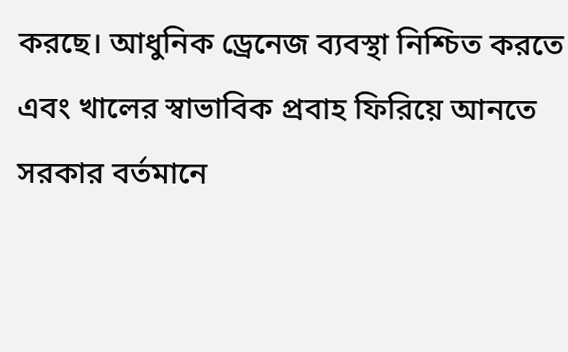করছে। আধুনিক ড্রেনেজ ব্যবস্থা নিশ্চিত করতে এবং খালের স্বাভাবিক প্রবাহ ফিরিয়ে আনতে সরকার বর্তমানে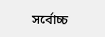সর্বোচ্চ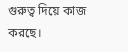গুরুত্ব দিয়ে কাজ করছে।